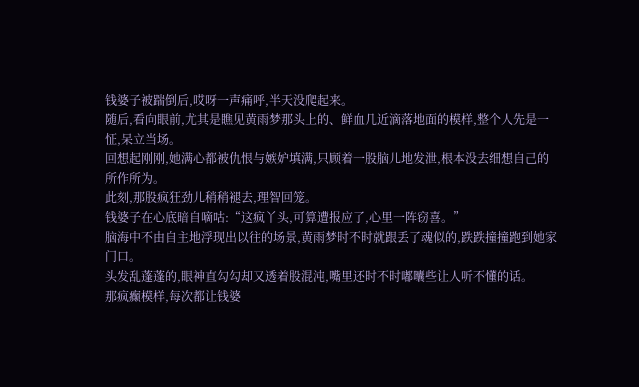钱婆子被踹倒后,哎呀一声痛呼,半天没爬起来。
随后,看向眼前,尤其是瞧见黄雨梦那头上的、鲜血几近滴落地面的模样,整个人先是一怔,呆立当场。
回想起刚刚,她满心都被仇恨与嫉妒填满,只顾着一股脑儿地发泄,根本没去细想自己的所作所为。
此刻,那股疯狂劲儿稍稍褪去,理智回笼。
钱婆子在心底暗自嘀咕:“这疯丫头,可算遭报应了,心里一阵窃喜。”
脑海中不由自主地浮现出以往的场景,黄雨梦时不时就跟丢了魂似的,跌跌撞撞跑到她家门口。
头发乱蓬蓬的,眼神直勾勾却又透着股混沌,嘴里还时不时嘟囔些让人听不懂的话。
那疯癫模样,每次都让钱婆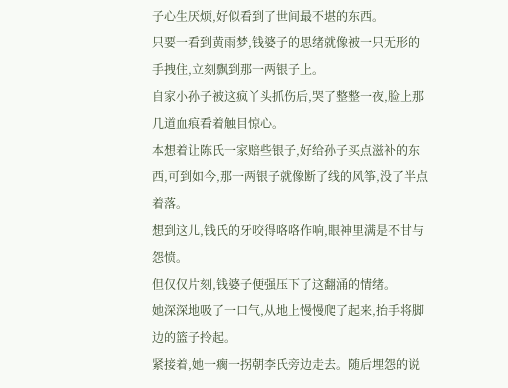子心生厌烦,好似看到了世间最不堪的东西。
只要一看到黄雨梦,钱婆子的思绪就像被一只无形的手拽住,立刻飘到那一两银子上。
自家小孙子被这疯丫头抓伤后,哭了整整一夜,脸上那几道血痕看着触目惊心。
本想着让陈氏一家赔些银子,好给孙子买点滋补的东西,可到如今,那一两银子就像断了线的风筝,没了半点着落。
想到这儿,钱氏的牙咬得咯咯作响,眼神里满是不甘与怨愤。
但仅仅片刻,钱婆子便强压下了这翻涌的情绪。
她深深地吸了一口气,从地上慢慢爬了起来,抬手将脚边的篮子拎起。
紧接着,她一瘸一拐朝李氏旁边走去。随后埋怨的说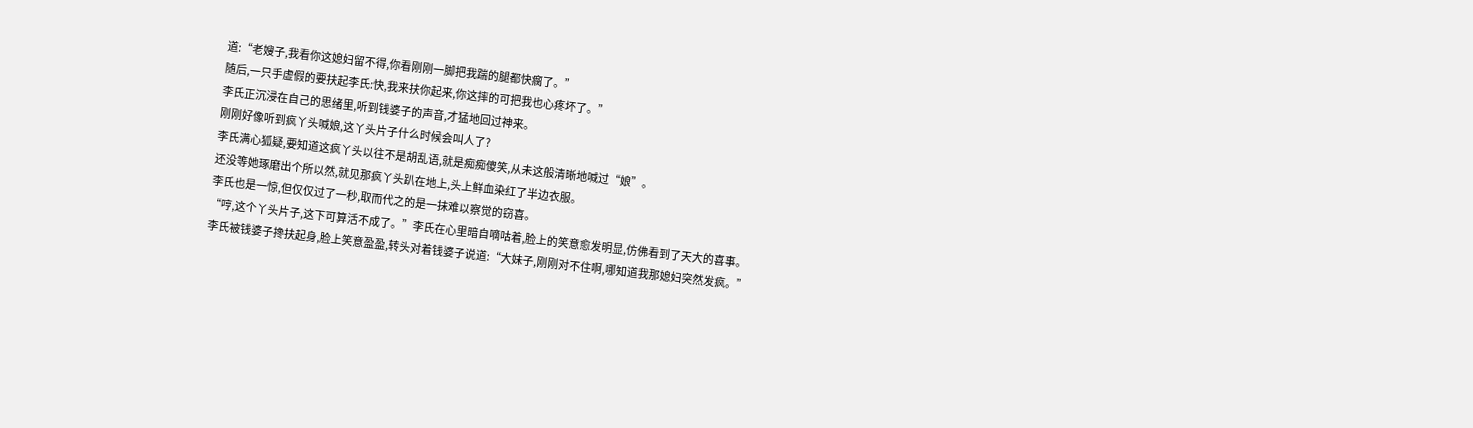道:“老嫂子,我看你这媳妇留不得,你看刚刚一脚把我踹的腿都快瘸了。”
随后,一只手虚假的要扶起李氏:快,我来扶你起来,你这摔的可把我也心疼坏了。”
李氏正沉浸在自己的思绪里,听到钱婆子的声音,才猛地回过神来。
刚刚好像听到疯丫头喊娘,这丫头片子什么时候会叫人了?
李氏满心狐疑,要知道这疯丫头以往不是胡乱语,就是痴痴傻笑,从未这般清晰地喊过“娘”。
还没等她琢磨出个所以然,就见那疯丫头趴在地上,头上鲜血染红了半边衣服。
李氏也是一惊,但仅仅过了一秒,取而代之的是一抹难以察觉的窃喜。
“哼,这个丫头片子,这下可算活不成了。”李氏在心里暗自嘀咕着,脸上的笑意愈发明显,仿佛看到了天大的喜事。
李氏被钱婆子搀扶起身,脸上笑意盈盈,转头对着钱婆子说道:“大妹子,刚刚对不住啊,哪知道我那媳妇突然发疯。”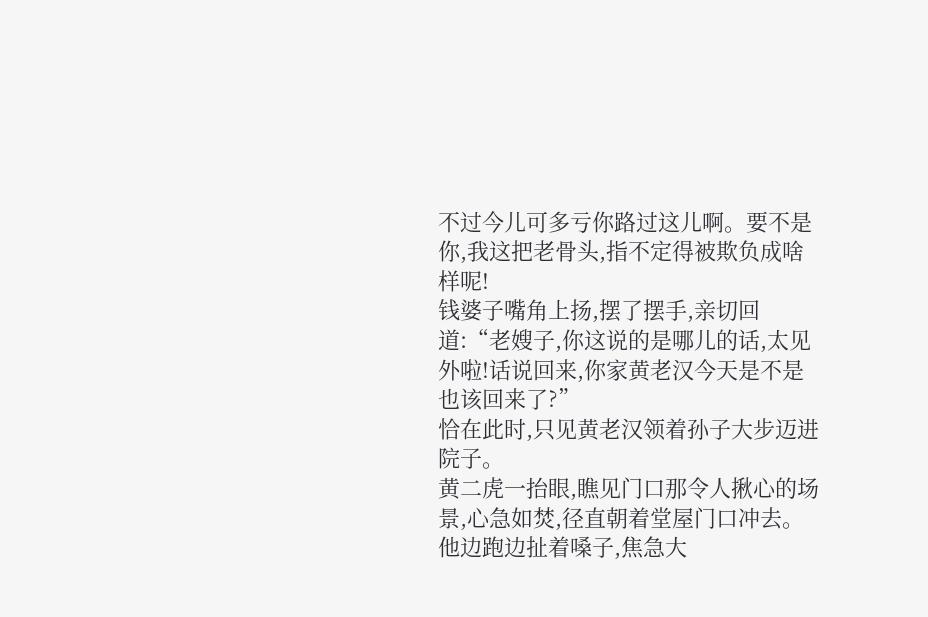不过今儿可多亏你路过这儿啊。要不是你,我这把老骨头,指不定得被欺负成啥样呢!
钱婆子嘴角上扬,摆了摆手,亲切回道:“老嫂子,你这说的是哪儿的话,太见外啦!话说回来,你家黄老汉今天是不是也该回来了?”
恰在此时,只见黄老汉领着孙子大步迈进院子。
黄二虎一抬眼,瞧见门口那令人揪心的场景,心急如焚,径直朝着堂屋门口冲去。
他边跑边扯着嗓子,焦急大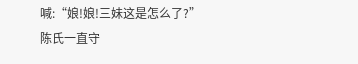喊:“娘!娘!三妹这是怎么了?”
陈氏一直守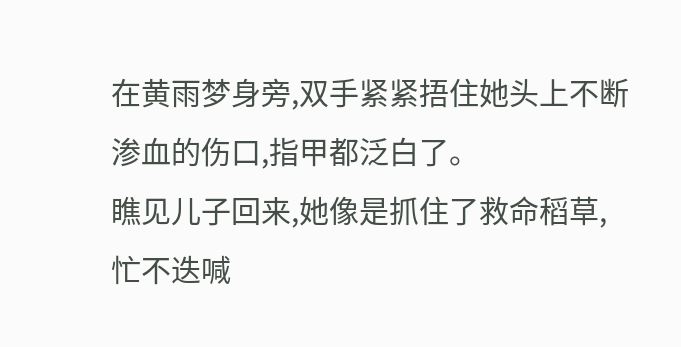在黄雨梦身旁,双手紧紧捂住她头上不断渗血的伤口,指甲都泛白了。
瞧见儿子回来,她像是抓住了救命稻草,忙不迭喊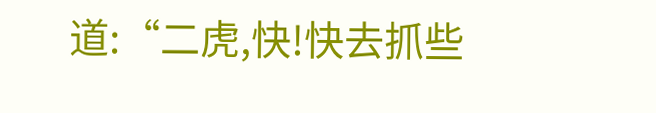道:“二虎,快!快去抓些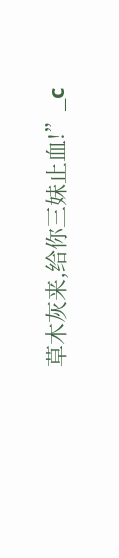草木灰来,给你三妹止血!”_c